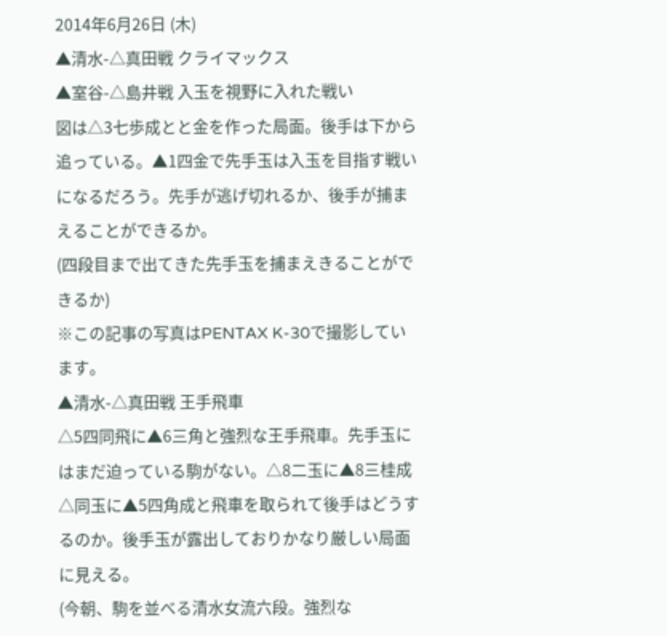2014年6月26日 (木)
▲清水-△真田戦 クライマックス
▲室谷-△島井戦 入玉を視野に入れた戦い
図は△3七歩成とと金を作った局面。後手は下から追っている。▲1四金で先手玉は入玉を目指す戦いになるだろう。先手が逃げ切れるか、後手が捕まえることができるか。
(四段目まで出てきた先手玉を捕まえきることができるか)
※この記事の写真はPENTAX K-30で撮影しています。
▲清水-△真田戦 王手飛車
△5四同飛に▲6三角と強烈な王手飛車。先手玉にはまだ迫っている駒がない。△8二玉に▲8三桂成△同玉に▲5四角成と飛車を取られて後手はどうするのか。後手玉が露出しておりかなり厳しい局面に見える。
(今朝、駒を並べる清水女流六段。強烈な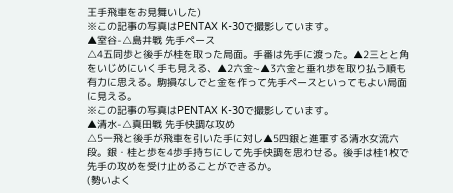王手飛車をお見舞いした)
※この記事の写真はPENTAX K-30で撮影しています。
▲室谷-△島井戦 先手ペース
△4五同歩と後手が桂を取った局面。手番は先手に渡った。▲2三とと角をいじめにいく手も見える、▲2六金~▲3六金と垂れ歩を取り払う順も有力に思える。駒損なしでと金を作って先手ペースといってもよい局面に見える。
※この記事の写真はPENTAX K-30で撮影しています。
▲清水-△真田戦 先手快調な攻め
△5一飛と後手が飛車を引いた手に対し▲5四銀と進軍する清水女流六段。銀・桂と歩を4歩手持ちにして先手快調を思わせる。後手は桂1枚で先手の攻めを受け止めることができるか。
(勢いよく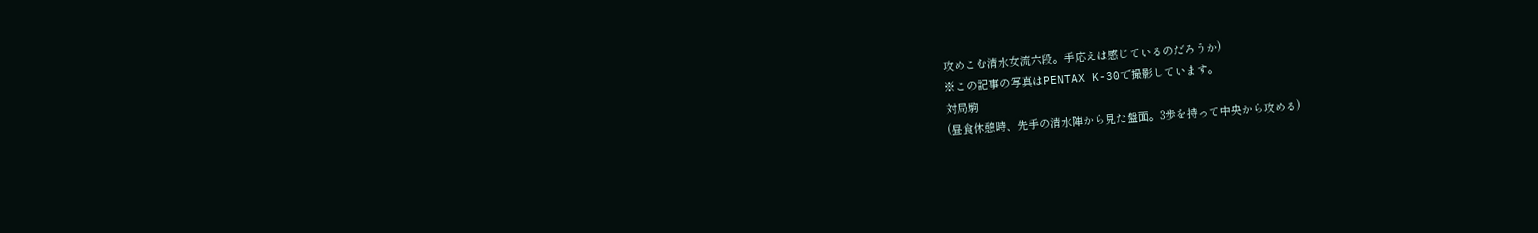攻めこむ清水女流六段。手応えは感じているのだろうか)
※この記事の写真はPENTAX K-30で撮影しています。
対局駒
(昼食休憩時、先手の清水陣から見た盤面。3歩を持って中央から攻める)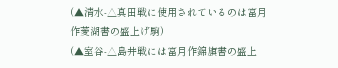(▲清水-△真田戦に使用されているのは富月作菱湖書の盛上げ駒)
(▲室谷-△島井戦には富月作錦旗書の盛上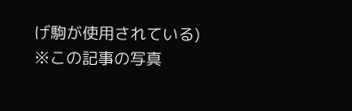げ駒が使用されている)
※この記事の写真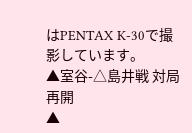はPENTAX K-30で撮影しています。
▲室谷-△島井戦 対局再開
▲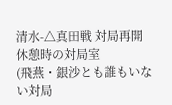清水-△真田戦 対局再開
休憩時の対局室
(飛燕・銀沙とも誰もいない対局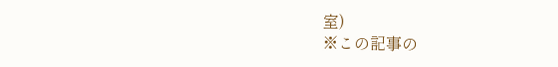室)
※この記事の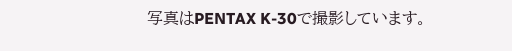写真はPENTAX K-30で撮影しています。